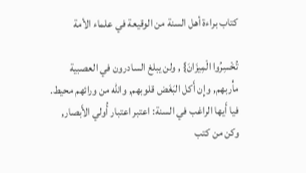كتاب براءة أهل السنة من الوقيعة في علماء الأمة

تُخْسِرُوا الْمِيزَانَ} , ولن يبلغ السادرون في العصبية مأْربهم, وإِن أَكل البَغَض قلوبهم, والله من ورائهم محيط. فيا أَيها الراغب في السنة: اعتبر اعتبار أُولي الأَبصار, وكن من كتب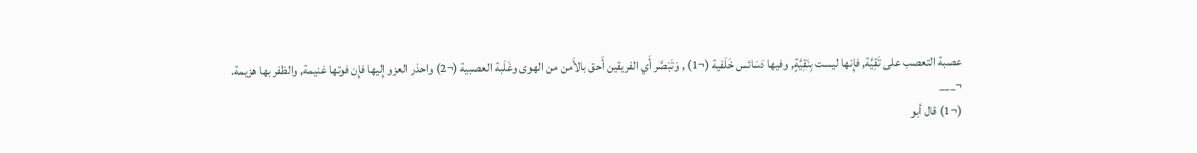عصبة التعصب على تَقِيَّة, فإِنها ليست بِنَقِيَّةٍ, وفيها دَسَائس خَلَفية (¬1) , وَتَبَصَّر أَي الفريقين أَحق بالأَمن من الهوى وغَلَبة العصبية (¬2) واحذر العزو إِليها فإِن فوتها غنيمة, والظفر بها هزيمة.
¬___
(¬1) قال أبو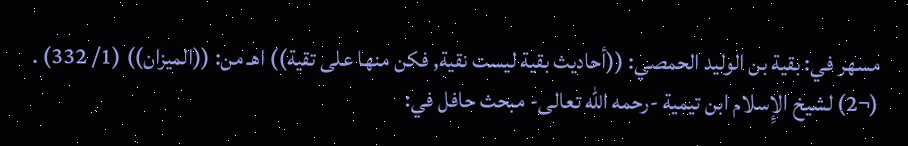مسهر في: بقية بن الوليد الحمصي: ((أحاديث بقية ليست نقية, فكن منها على تقية)) اهـ من: ((الميزان)) (1/ 332) .
(¬2) لشيخ الإِسلام ابن تيمية -رحمه الله تعالى- مبحث حافل في: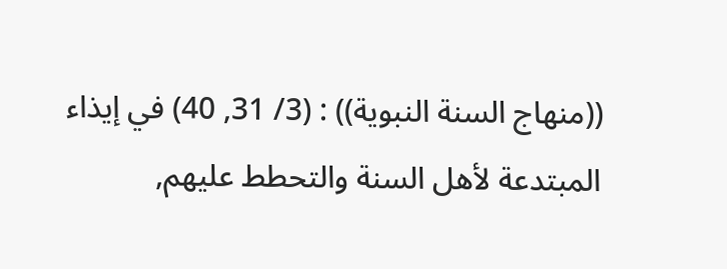((منهاج السنة النبوية)) : (3/ 31, 40) في إيذاء المبتدعة لأهل السنة والتحطط عليهم,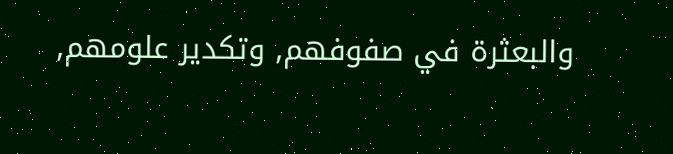والبعثرة في صفوفهم, وتكدير علومهم,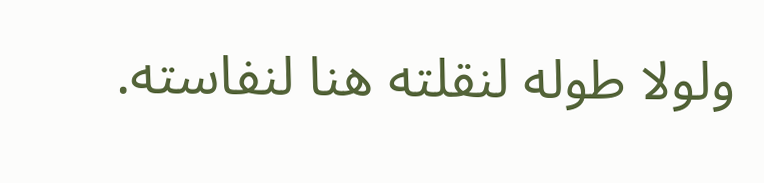ولولا طوله لنقلته هنا لنفاسته.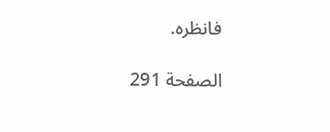فانظره.

الصفحة 291